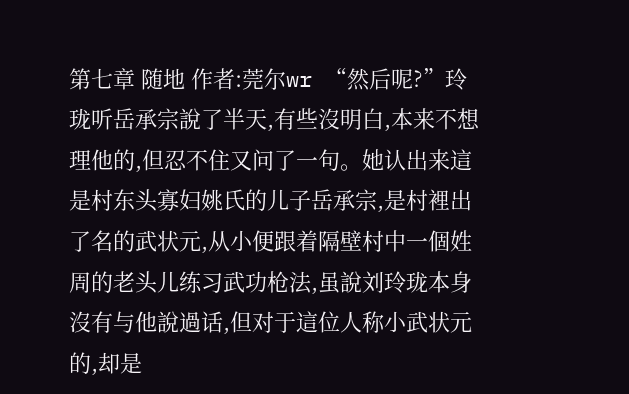第七章 随地 作者:莞尔wr “然后呢?”玲珑听岳承宗說了半天,有些沒明白,本来不想理他的,但忍不住又问了一句。她认出来這是村东头寡妇姚氏的儿子岳承宗,是村裡出了名的武状元,从小便跟着隔壁村中一個姓周的老头儿练习武功枪法,虽說刘玲珑本身沒有与他說過话,但对于這位人称小武状元的,却是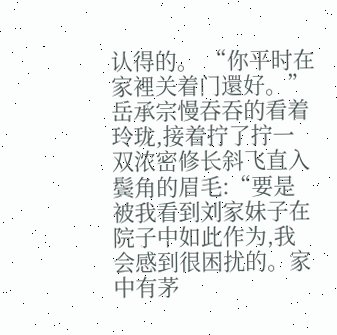认得的。 “你平时在家裡关着门還好。”岳承宗慢吞吞的看着玲珑,接着拧了拧一双浓密修长斜飞直入鬓角的眉毛:“要是被我看到刘家妹子在院子中如此作为,我会感到很困扰的。家中有茅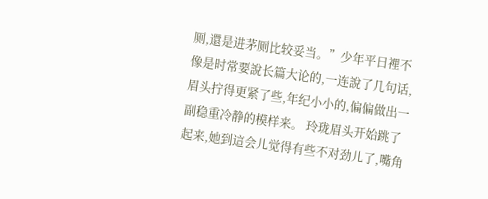厕,還是进茅厕比较妥当。”少年平日裡不像是时常要說长篇大论的,一连說了几句话,眉头拧得更紧了些,年纪小小的,偏偏做出一副稳重冷静的模样来。 玲珑眉头开始跳了起来,她到這会儿觉得有些不对劲儿了,嘴角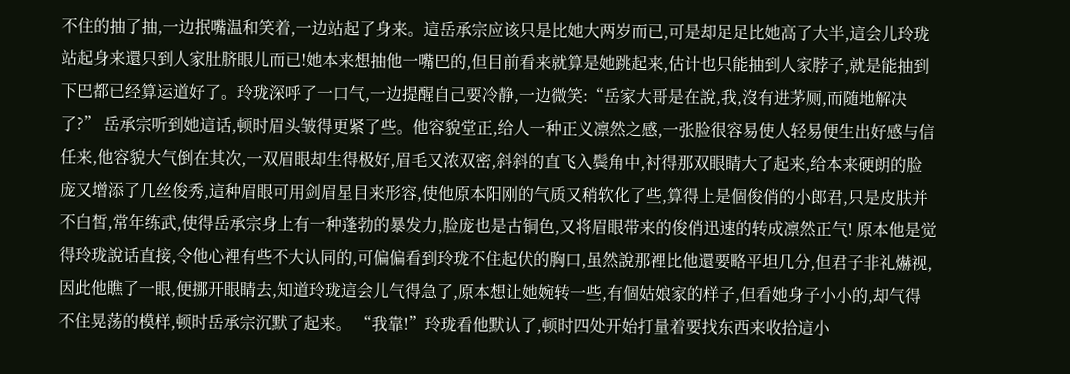不住的抽了抽,一边抿嘴温和笑着,一边站起了身来。這岳承宗应该只是比她大两岁而已,可是却足足比她高了大半,這会儿玲珑站起身来還只到人家肚脐眼儿而已!她本来想抽他一嘴巴的,但目前看来就算是她跳起来,估计也只能抽到人家脖子,就是能抽到下巴都已经算运道好了。玲珑深呼了一口气,一边提醒自己要冷静,一边微笑:“岳家大哥是在說,我,沒有进茅厕,而随地解决了?” 岳承宗听到她這话,顿时眉头皱得更紧了些。他容貌堂正,给人一种正义凛然之感,一张脸很容易使人轻易便生出好感与信任来,他容貌大气倒在其次,一双眉眼却生得极好,眉毛又浓双密,斜斜的直飞入鬓角中,衬得那双眼睛大了起来,给本来硬朗的脸庞又增添了几丝俊秀,這种眉眼可用剑眉星目来形容,使他原本阳刚的气质又稍软化了些,算得上是個俊俏的小郎君,只是皮肤并不白皙,常年练武,使得岳承宗身上有一种蓬勃的暴发力,脸庞也是古铜色,又将眉眼带来的俊俏迅速的转成凛然正气! 原本他是觉得玲珑說话直接,令他心裡有些不大认同的,可偏偏看到玲珑不住起伏的胸口,虽然說那裡比他還要略平坦几分,但君子非礼爀视,因此他瞧了一眼,便挪开眼睛去,知道玲珑這会儿气得急了,原本想让她婉转一些,有個姑娘家的样子,但看她身子小小的,却气得不住晃荡的模样,顿时岳承宗沉默了起来。 “我靠!”玲珑看他默认了,顿时四处开始打量着要找东西来收拾這小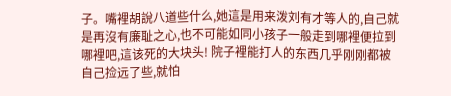子。嘴裡胡說八道些什么,她這是用来泼刘有才等人的,自己就是再沒有廉耻之心,也不可能如同小孩子一般走到哪裡便拉到哪裡吧,這该死的大块头! 院子裡能打人的东西几乎刚刚都被自己捡远了些,就怕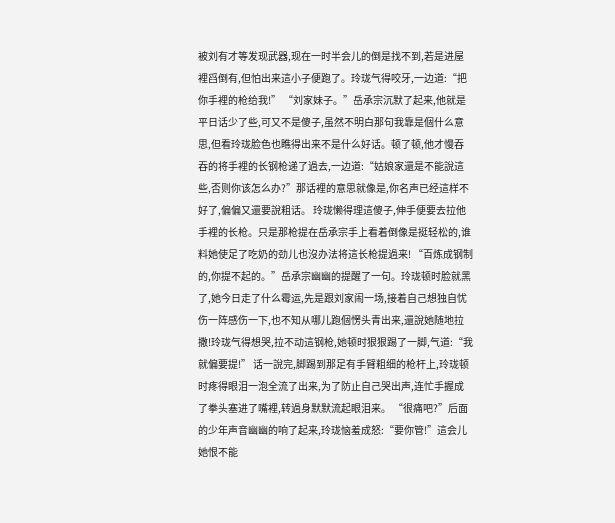被刘有才等发现武器,现在一时半会儿的倒是找不到,若是进屋裡舀倒有,但怕出来這小子便跑了。玲珑气得咬牙,一边道:“把你手裡的枪给我!” “刘家妹子。”岳承宗沉默了起来,他就是平日话少了些,可又不是傻子,虽然不明白那句我靠是個什么意思,但看玲珑脸色也瞧得出来不是什么好话。顿了顿,他才慢吞吞的将手裡的长钢枪递了過去,一边道:“姑娘家還是不能說這些,否则你该怎么办?”那话裡的意思就像是,你名声已经這样不好了,偏偏又還要說粗话。 玲珑懒得理這傻子,伸手便要去拉他手裡的长枪。只是那枪提在岳承宗手上看着倒像是挺轻松的,谁料她使足了吃奶的劲儿也沒办法将這长枪提過来! “百炼成钢制的,你提不起的。”岳承宗幽幽的提醒了一句。玲珑顿时脸就黑了,她今日走了什么霉运,先是跟刘家闹一场,接着自己想独自忧伤一阵感伤一下,也不知从哪儿跑個愣头青出来,還說她随地拉撒!玲珑气得想哭,拉不动這钢枪,她顿时狠狠踢了一脚,气道:“我就偏要提!” 话一說完,脚踢到那足有手臂粗细的枪杆上,玲珑顿时疼得眼泪一泡全流了出来,为了防止自己哭出声,连忙手握成了拳头塞进了嘴裡,转過身默默流起眼泪来。 “很痛吧?”后面的少年声音幽幽的响了起来,玲珑恼羞成怒:“要你管!”這会儿她恨不能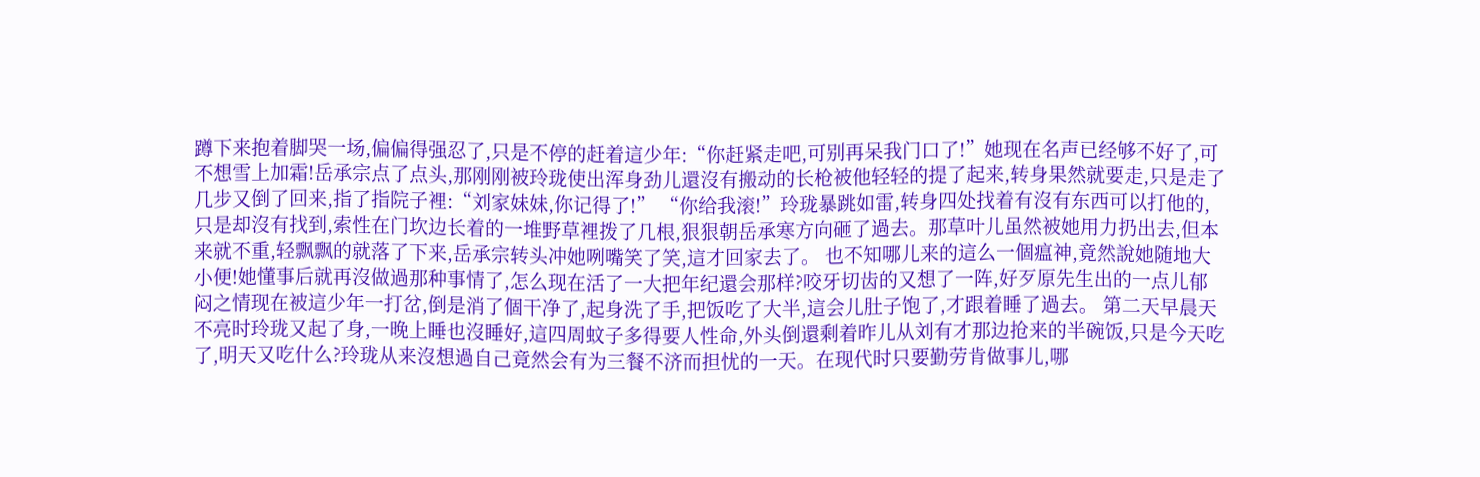蹲下来抱着脚哭一场,偏偏得强忍了,只是不停的赶着這少年:“你赶紧走吧,可别再呆我门口了!”她现在名声已经够不好了,可不想雪上加霜!岳承宗点了点头,那刚刚被玲珑使出浑身劲儿還沒有搬动的长枪被他轻轻的提了起来,转身果然就要走,只是走了几步又倒了回来,指了指院子裡:“刘家妹妹,你记得了!” “你给我滚!”玲珑暴跳如雷,转身四处找着有沒有东西可以打他的,只是却沒有找到,索性在门坎边长着的一堆野草裡拨了几根,狠狠朝岳承寒方向砸了過去。那草叶儿虽然被她用力扔出去,但本来就不重,轻飘飘的就落了下来,岳承宗转头冲她咧嘴笑了笑,這才回家去了。 也不知哪儿来的這么一個瘟神,竟然說她随地大小便!她懂事后就再沒做過那种事情了,怎么现在活了一大把年纪還会那样?咬牙切齿的又想了一阵,好歹原先生出的一点儿郁闷之情现在被這少年一打岔,倒是消了個干净了,起身洗了手,把饭吃了大半,這会儿肚子饱了,才跟着睡了過去。 第二天早晨天不亮时玲珑又起了身,一晚上睡也沒睡好,這四周蚊子多得要人性命,外头倒還剩着昨儿从刘有才那边抢来的半碗饭,只是今天吃了,明天又吃什么?玲珑从来沒想過自己竟然会有为三餐不济而担忧的一天。在现代时只要勤劳肯做事儿,哪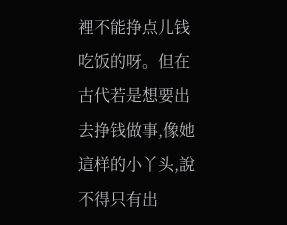裡不能挣点儿钱吃饭的呀。但在古代若是想要出去挣钱做事,像她這样的小丫头,說不得只有出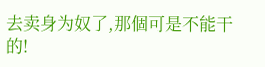去卖身为奴了,那個可是不能干的!